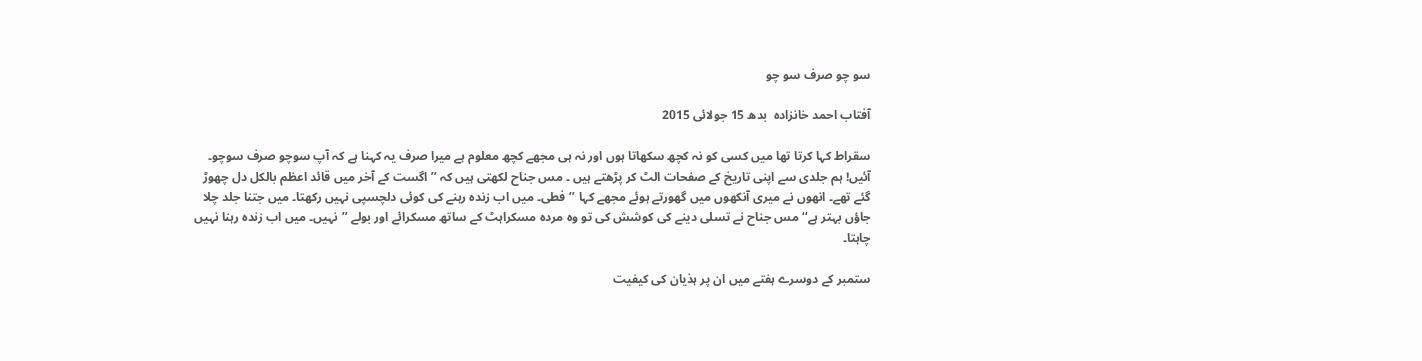سو چو صرف سو چو

آفتاب احمد خانزادہ  بدھ 15 جولائی 2015

سقراط کہا کرتا تھا میں کسی کو نہ کچھ سکھاتا ہوں اور نہ ہی مجھے کچھ معلوم ہے میرا صرف یہ کہنا ہے کہ آپ سوچو صرف سوچو۔ آئیں! ہم جلدی سے اپنی تاریخ کے صفحات الٹ کر پڑھتے ہیں ۔ مس جناح لکھتی ہیں کہ ’’اگست کے آخر میں قائد اعظم بالکل دل چھوڑ گئے تھے۔ انھوں نے میری آنکھوں میں گھورتے ہوئے مجھے کہا ’’فطی۔ میں اب زندہ رہنے کی کوئی دلچسپی نہیں رکھتا۔ میں جتنا جلد چلا جاؤں بہتر ہے‘‘ مس جناح نے تسلی دینے کی کوشش کی تو وہ مردہ مسکراہٹ کے ساتھ مسکرائے اور بولے ’’نہیں۔ میں اب زندہ رہنا نہیں چاہتا۔

ستمبر کے دوسرے ہفتے میں ان پر ہذیان کی کیفیت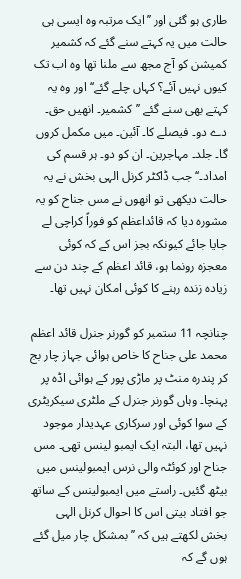طاری ہو گئی اور ’’ایک مرتبہ وہ ایسی ہی حالت میں یہ کہتے سنے گئے کہ کشمیر کمیشن کو آج مجھ سے ملنا تھا وہ اب تک کیوں نہیں آئے؟ کہاں چلے گئے‘‘ اور وہ یہ کہتے بھی سنے گئے ’’کشمیر۔ انھیں حق۔ دے دو۔ فیصلے کا۔ آئین۔ میں مکمل کروں گا۔ جلد۔ مہاجرین۔ ان کو دو۔ ہر قسم کی امداد۔‘‘ جب ڈاکٹر کرنل الہی بخش نے یہ حالت دیکھی تو انھوں نے مس جناح کو یہ مشورہ دیا کہ قائداعظم کو فوراً کراچی لے جایا جائے کیونکہ بجز اس کے کہ کوئی معجزہ رونما ہو، قائد اعظم کے چند دن سے زیادہ زندہ رہنے کا کوئی امکان نہیں تھا۔

چنانچہ 11 ستمبر کو گورنر جنرل قائد اعظم محمد علی جناح کا خاص ہوائی جہاز چار بج کر پندرہ منٹ پر ماڑی پور کے ہوائی اڈہ پر پہنچا۔ وہاں گورنر جنرل کے ملٹری سیکریٹری کے سوا کوئی اور سرکاری عہدیدار موجود نہیں تھا، البتہ ایک ایمبو لینس تھی۔ مس جناح اور کوئٹہ والی نرس ایمبولینس میں بیٹھ گئیں۔ راستے میں ایمبولینس کے ساتھ جو افتاد بیتی اس کا احوال کرنل الہی بخش لکھتے ہیں کہ ’’ بمشکل چار میل گئے ہوں گے کہ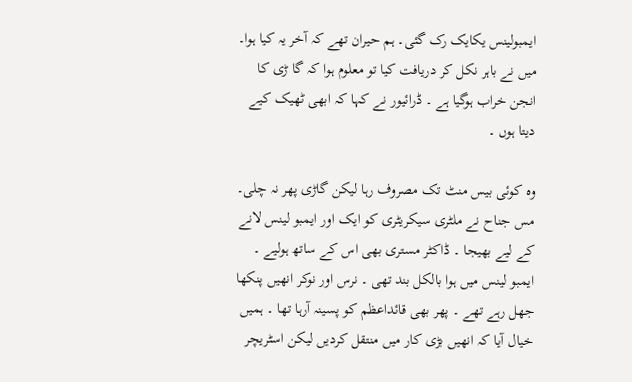ایمبولینس یکایک رک گئی۔ ہم حیران تھے کہ آخر یہ کیا ہوا۔ میں نے باہر نکل کر دریافت کیا تو معلوم ہوا کہ گا ڑی کا انجن خراب ہوگیا ہے ۔ ڈرائیور نے کہا کہ ابھی ٹھیک کیے دیتا ہوں ۔

وہ کوئی بیس منٹ تک مصروف رہا لیکن گاڑی پھر نہ چلی۔ مس جناح نے ملٹری سیکریٹری کو ایک اور ایمبو لینس لانے کے لیے بھیجا ۔ ڈاکٹر مستری بھی اس کے ساتھ ہولیے ۔ ایمبو لینس میں ہوا بالکل بند تھی ۔ نرس اور نوکر انھیں پنکھا جھل رہے تھے ۔ پھر بھی قائداعظم کو پسینہ آرہا تھا ۔ ہمیں خیال آیا کہ انھیں بڑی کار میں منتقل کردیں لیکن اسٹریچر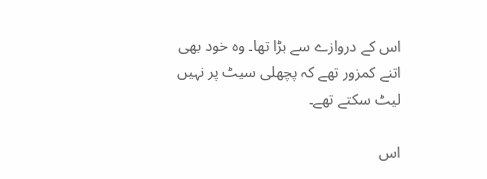اس کے دروازے سے بڑا تھا۔ وہ خود بھی اتنے کمزور تھے کہ پچھلی سیٹ پر نہیں لیٹ سکتے تھے۔

اس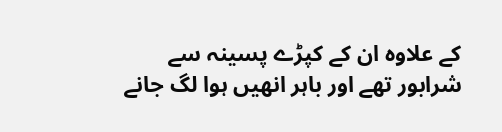کے علاوہ ان کے کپڑے پسینہ سے شرابور تھے اور باہر انھیں ہوا لگ جانے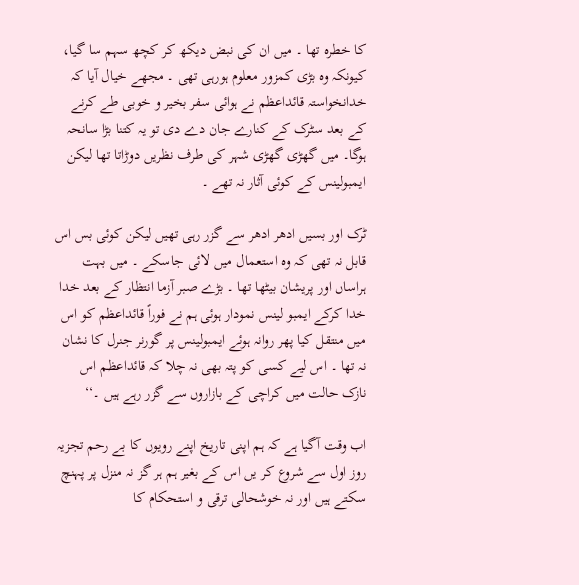کا خطرہ تھا ۔ میں ان کی نبض دیکھ کر کچھ سہم سا گیا، کیونکہ وہ بڑی کمزور معلوم ہورہی تھی ۔ مجھے خیال آیا کہ خدانخواستہ قائداعظم نے ہوائی سفر بخیر و خوبی طے کرنے کے بعد سٹرک کے کنارے جان دے دی تو یہ کتنا بڑا سانحہ ہوگا۔ میں گھڑی گھڑی شہر کی طرف نظریں دوڑاتا تھا لیکن ایمبولینس کے کوئی آثار نہ تھے ۔

ٹرک اور بسیں ادھر ادھر سے گزر رہی تھیں لیکن کوئی بس اس قابل نہ تھی کہ وہ استعمال میں لائی جاسکے ۔ میں بہت ہراساں اور پریشان بیٹھا تھا ۔ بڑے صبر آزما انتظار کے بعد خدا خدا کرکے ایمبو لینس نمودار ہوئی ہم نے فوراً قائداعظم کو اس میں منتقل کیا پھر روانہ ہوئے ایمبولینس پر گورنر جنرل کا نشان نہ تھا ۔ اس لیے کسی کو پتہ بھی نہ چلا کہ قائداعظم اس نازک حالت میں کراچی کے بازاروں سے گزر رہے ہیں ۔‘‘

اب وقت آگیا ہے کہ ہم اپنی تاریخ اپنے رویوں کا بے رحم تجزیہ روز اول سے شروع کر یں اس کے بغیر ہم ہر گز نہ منزل پر پہنچ سکتے ہیں اور نہ خوشحالی ترقی و استحکام کا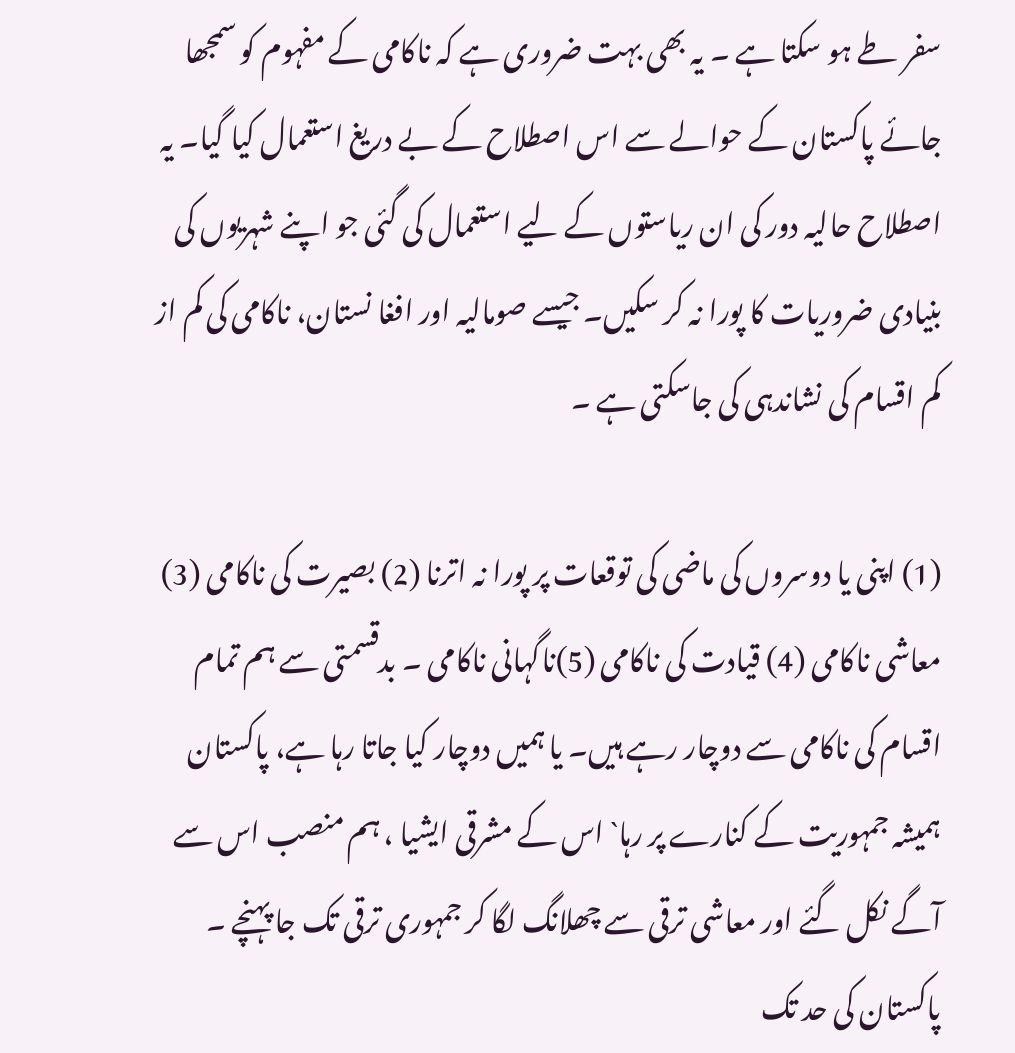سفر طے ہو سکتا ہے ۔ یہ بھی بہت ضروری ہے کہ ناکامی کے مفہوم کو سمجھا جائے پاکستان کے حوالے سے اس اصطلاح کے بے دریغ استعمال کیا گیا۔ یہ اصطلاح حالیہ دور کی ان ریاستوں کے لیے استعمال کی گئی جو اپنے شہریوں کی بنیادی ضروریات کا پورا نہ کر سکیں۔ جیسے صومالیہ اور افغا نستان، ناکامی کی کم از کم اقسام کی نشاندہی کی جاسکتی ہے ۔

(1) اپنی یا دوسروں کی ماضی کی توقعات پر پورا نہ اترنا (2) بصیرت کی ناکامی (3) معاشی ناکامی (4) قیادت کی ناکامی (5)ناگہانی ناکامی ۔ بدقسمتی سے ہم تمام اقسام کی ناکامی سے دوچار رہے ہیں۔ یا ہمیں دوچار کیا جاتا رہا ہے، پاکستان ہمیشہ جمہوریت کے کنارے پر رہا` اس کے مشرقی ایشیا ، ہم منصب اس سے آگے نکل گئے اور معاشی ترقی سے چھلانگ لگا کر جمہوری ترقی تک جا پہنچے ۔ پاکستان کی حد تک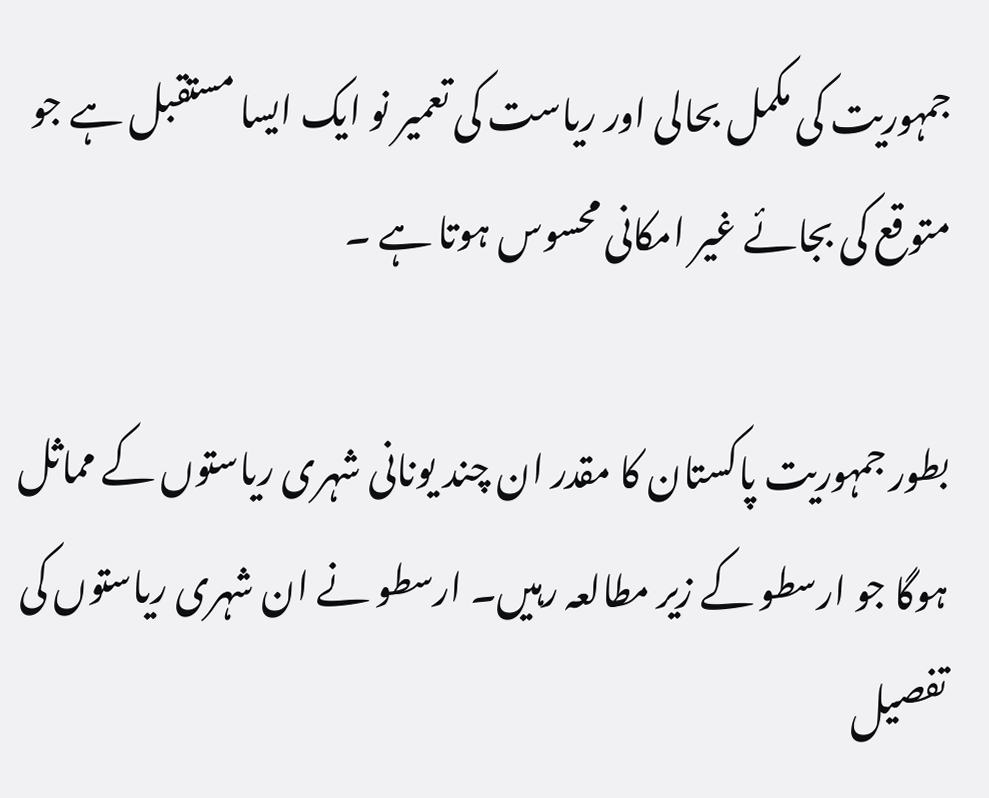جمہوریت کی مکمل بحالی اور ریاست کی تعمیر نو ایک ایسا مستقبل ہے جو متوقع کی بجائے غیر امکانی محسوس ہوتا ہے ۔

بطور جمہوریت پاکستان کا مقدر ان چند یونانی شہری ریاستوں کے مماثل ہوگا جو ارسطو کے زیر مطالعہ رہیں۔ ارسطو نے ان شہری ریاستوں کی تفصیل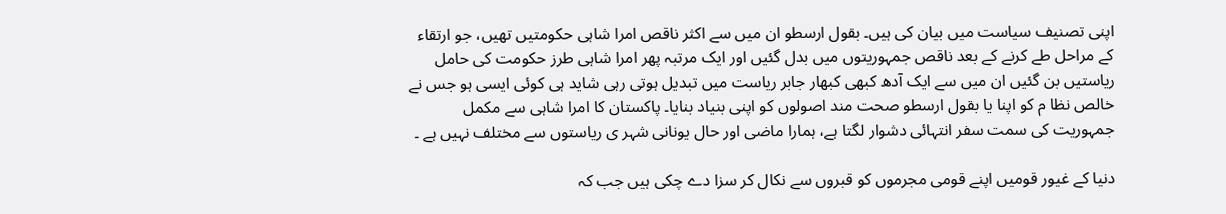اپنی تصنیف سیاست میں بیان کی ہیں۔ بقول ارسطو ان میں سے اکثر ناقص امرا شاہی حکومتیں تھیں، جو ارتقاء کے مراحل طے کرنے کے بعد ناقص جمہوریتوں میں بدل گئیں اور ایک مرتبہ پھر امرا شاہی طرز حکومت کی حامل ریاستیں بن گئیں ان میں سے ایک آدھ کبھی کبھار جابر ریاست میں تبدیل ہوتی رہی شاید ہی کوئی ایسی ہو جس نے خالص نظا م کو اپنا یا بقول ارسطو صحت مند اصولوں کو اپنی بنیاد بنایا۔ پاکستان کا امرا شاہی سے مکمل جمہوریت کی سمت سفر انتہائی دشوار لگتا ہے، ہمارا ماضی اور حال یونانی شہر ی ریاستوں سے مختلف نہیں ہے ۔

دنیا کے غیور قومیں اپنے قومی مجرموں کو قبروں سے نکال کر سزا دے چکی ہیں جب کہ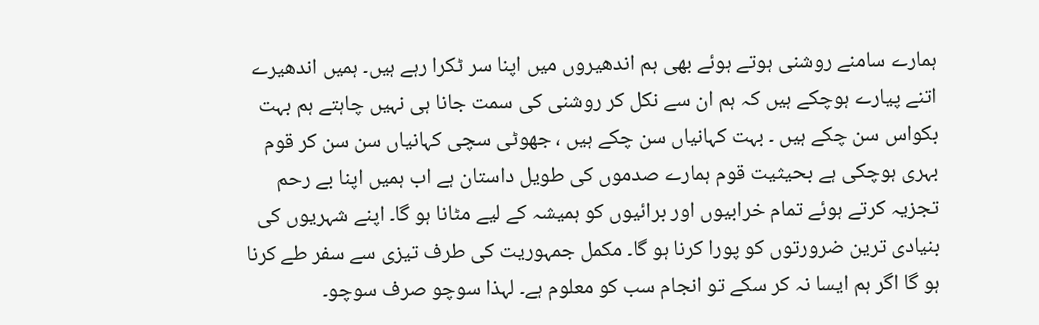ہمارے سامنے روشنی ہوتے ہوئے بھی ہم اندھیروں میں اپنا سر ٹکرا رہے ہیں۔ ہمیں اندھیرے اتنے پیارے ہوچکے ہیں کہ ہم ان سے نکل کر روشنی کی سمت جانا ہی نہیں چاہتے ہم بہت بکواس سن چکے ہیں ۔ بہت کہانیاں سن چکے ہیں ، جھوٹی سچی کہانیاں سن سن کر قوم بہری ہوچکی ہے بحیثیت قوم ہمارے صدموں کی طویل داستان ہے اب ہمیں اپنا بے رحم تجزیہ کرتے ہوئے تمام خرابیوں اور برائیوں کو ہمیشہ کے لیے مٹانا ہو گا۔ اپنے شہریوں کی بنیادی ترین ضرورتوں کو پورا کرنا ہو گا۔ مکمل جمہوریت کی طرف تیزی سے سفر طے کرنا ہو گا اگر ہم ایسا نہ کر سکے تو انجام سب کو معلوم ہے۔ لہذا سوچو صرف سوچو۔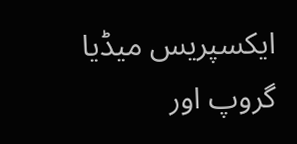ایکسپریس میڈیا گروپ اور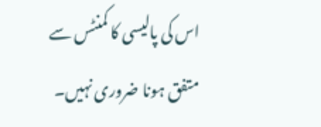اس کی پالیسی کا کمنٹس سے متفق ہونا ضروری نہیں۔